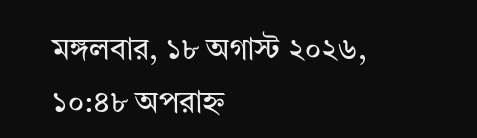মঙ্গলবার, ১৮ অগাস্ট ২০২৬, ১০:৪৮ অপরাহ্ন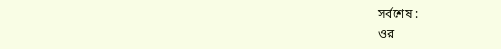সর্বশেষ :
ওর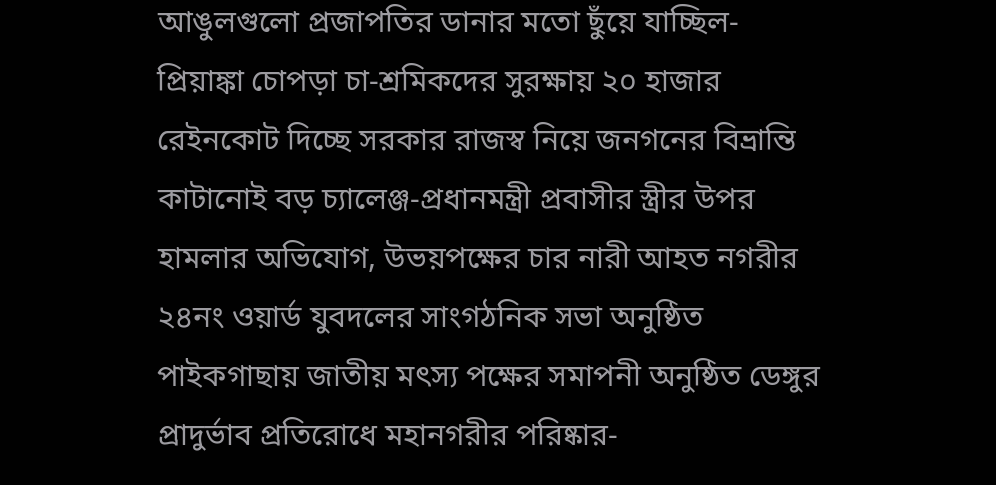আঙুলগুলো প্রজাপতির ডানার মতো ছুঁয়ে যাচ্ছিল-প্রিয়াঙ্কা চোপড়া চা-শ্রমিকদের সুরক্ষায় ২০ হাজার রেইনকোট দিচ্ছে সরকার রাজস্ব নিয়ে জনগনের বিভ্রান্তি কাটানোই বড় চ্যালেঞ্জ-প্রধানমন্ত্রী প্রবাসীর স্ত্রীর উপর হামলার অভিযোগ, উভয়পক্ষের চার নারী আহত নগরীর ২৪নং ওয়ার্ড যুবদলের সাংগঠনিক সভা অনুষ্ঠিত পাইকগাছায় জাতীয় মৎস্য পক্ষের সমাপনী অনুষ্ঠিত ডেঙ্গুর প্রাদুর্ভাব প্রতিরোধে মহানগরীর পরিষ্কার-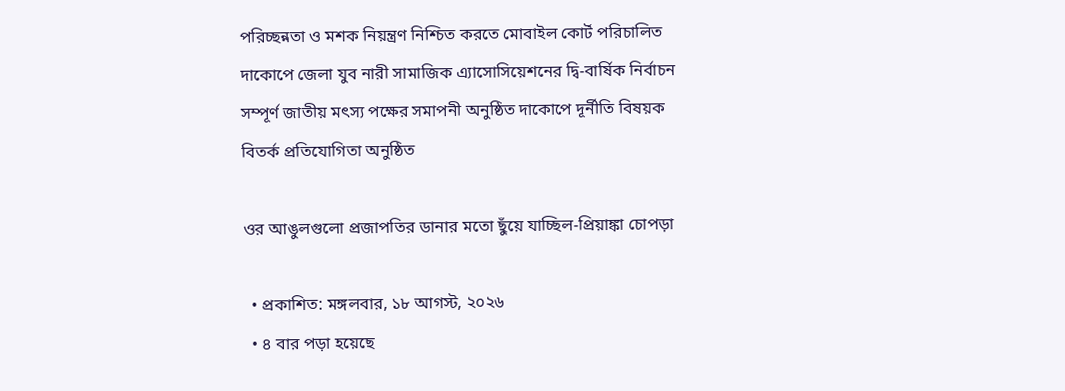পরিচ্ছন্নতা ও মশক নিয়ন্ত্রণ নিশ্চিত করতে মোবাইল কোর্ট পরিচালিত দাকোপে জেলা যুব নারী সামাজিক এ্যাসোসিয়েশনের দ্বি-বার্ষিক নির্বাচন সম্পূর্ণ জাতীয় মৎস্য পক্ষের সমাপনী অনুষ্ঠিত দাকোপে দূর্নীতি বিষয়ক বিতর্ক প্রতিযোগিতা অনুষ্ঠিত

ওর আঙুলগুলো প্রজাপতির ডানার মতো ছুঁয়ে যাচ্ছিল-প্রিয়াঙ্কা চোপড়া

  • প্রকাশিত: মঙ্গলবার, ১৮ আগস্ট, ২০২৬
  • ৪ বার পড়া হয়েছে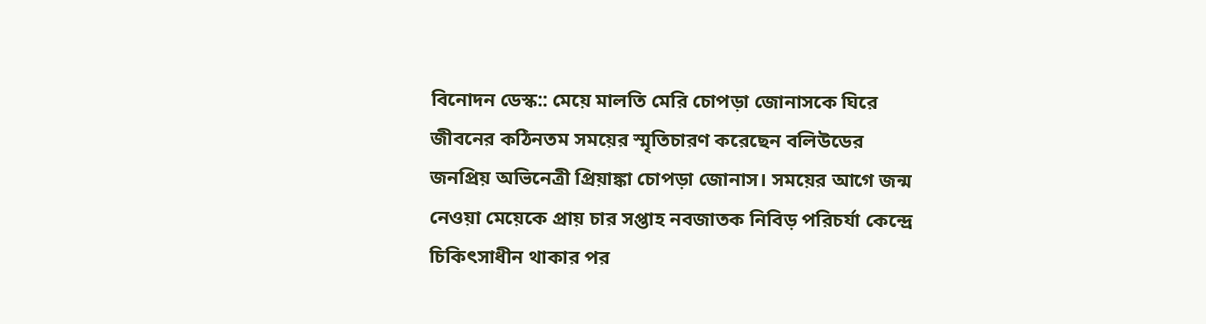বিনোদন ডেস্ক:: মেয়ে মালতি মেরি চোপড়া জোনাসকে ঘিরে জীবনের কঠিনতম সময়ের স্মৃতিচারণ করেছেন বলিউডের জনপ্রিয় অভিনেত্রী প্রিয়াঙ্কা চোপড়া জোনাস। সময়ের আগে জন্ম নেওয়া মেয়েকে প্রায় চার সপ্তাহ নবজাতক নিবিড় পরিচর্যা কেন্দ্রে চিকিৎসাধীন থাকার পর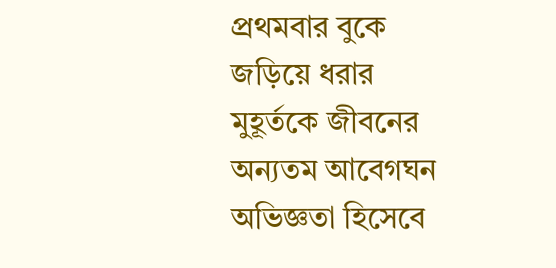প্রথমবার বুকে জড়িয়ে ধরার মুহূর্তকে জীবনের অন্যতম আবেগঘন অভিজ্ঞতা হিসেবে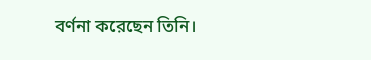বর্ণনা করেছেন তিনি।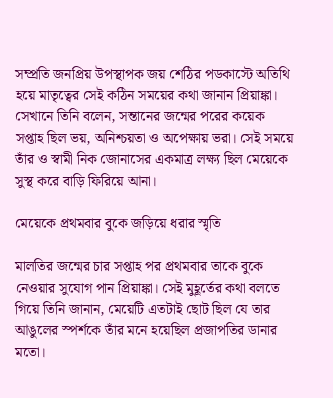সম্প্রতি জনপ্রিয় উপস্থাপক জয় শেঠির পডকাস্টে অতিথি হয়ে মাতৃত্বের সেই কঠিন সময়ের কথা জানান প্রিয়াঙ্কা। সেখানে তিনি বলেন, সন্তানের জন্মের পরের কয়েক সপ্তাহ ছিল ভয়, অনিশ্চয়তা ও অপেক্ষায় ভরা। সেই সময়ে তাঁর ও স্বামী নিক জোনাসের একমাত্র লক্ষ্য ছিল মেয়েকে সুস্থ করে বাড়ি ফিরিয়ে আনা।

মেয়েকে প্রথমবার বুকে জড়িয়ে ধরার স্মৃতি

মালতির জন্মের চার সপ্তাহ পর প্রথমবার তাকে বুকে নেওয়ার সুযোগ পান প্রিয়াঙ্কা। সেই মুহূর্তের কথা বলতে গিয়ে তিনি জানান, মেয়েটি এতটাই ছোট ছিল যে তার আঙুলের স্পর্শকে তাঁর মনে হয়েছিল প্রজাপতির ডানার মতো।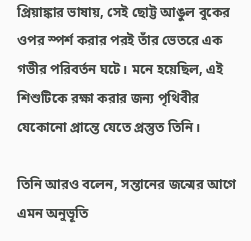প্রিয়াঙ্কার ভাষায়, সেই ছোট্ট আঙুল বুকের ওপর স্পর্শ করার পরই তাঁর ভেতরে এক গভীর পরিবর্তন ঘটে। মনে হয়েছিল, এই শিশুটিকে রক্ষা করার জন্য পৃথিবীর যেকোনো প্রান্তে যেতে প্রস্তুত তিনি।

তিনি আরও বলেন, সন্তানের জন্মের আগে এমন অনুভূতি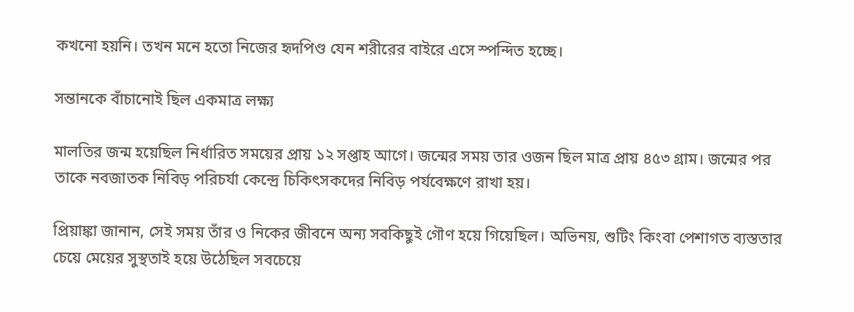কখনো হয়নি। তখন মনে হতো নিজের হৃদপিণ্ড যেন শরীরের বাইরে এসে স্পন্দিত হচ্ছে।

সন্তানকে বাঁচানোই ছিল একমাত্র লক্ষ্য

মালতির জন্ম হয়েছিল নির্ধারিত সময়ের প্রায় ১২ সপ্তাহ আগে। জন্মের সময় তার ওজন ছিল মাত্র প্রায় ৪৫৩ গ্রাম। জন্মের পর তাকে নবজাতক নিবিড় পরিচর্যা কেন্দ্রে চিকিৎসকদের নিবিড় পর্যবেক্ষণে রাখা হয়।

প্রিয়াঙ্কা জানান, সেই সময় তাঁর ও নিকের জীবনে অন্য সবকিছুই গৌণ হয়ে গিয়েছিল। অভিনয়, শুটিং কিংবা পেশাগত ব্যস্ততার চেয়ে মেয়ের সুস্থতাই হয়ে উঠেছিল সবচেয়ে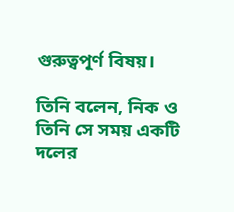গুরুত্বপূর্ণ বিষয়।

তিনি বলেন, নিক ও তিনি সে সময় একটি দলের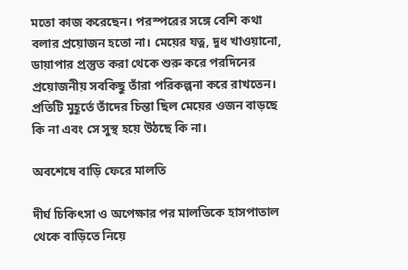মতো কাজ করেছেন। পরস্পরের সঙ্গে বেশি কথা বলার প্রয়োজন হতো না। মেয়ের যত্ন, দুধ খাওয়ানো, ডায়াপার প্রস্তুত করা থেকে শুরু করে পরদিনের প্রয়োজনীয় সবকিছু তাঁরা পরিকল্পনা করে রাখতেন। প্রতিটি মুহূর্তে তাঁদের চিন্তা ছিল মেয়ের ওজন বাড়ছে কি না এবং সে সুস্থ হয়ে উঠছে কি না।

অবশেষে বাড়ি ফেরে মালতি

দীর্ঘ চিকিৎসা ও অপেক্ষার পর মালতিকে হাসপাতাল থেকে বাড়িতে নিয়ে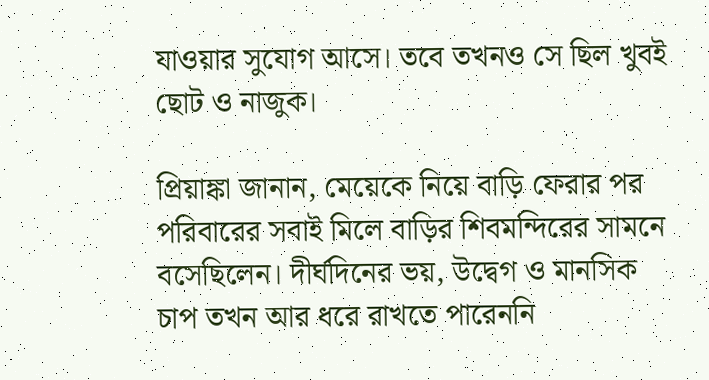যাওয়ার সুযোগ আসে। তবে তখনও সে ছিল খুবই ছোট ও নাজুক।

প্রিয়াঙ্কা জানান, মেয়েকে নিয়ে বাড়ি ফেরার পর পরিবারের সবাই মিলে বাড়ির শিবমন্দিরের সামনে বসেছিলেন। দীর্ঘদিনের ভয়, উদ্বেগ ও মানসিক চাপ তখন আর ধরে রাখতে পারেননি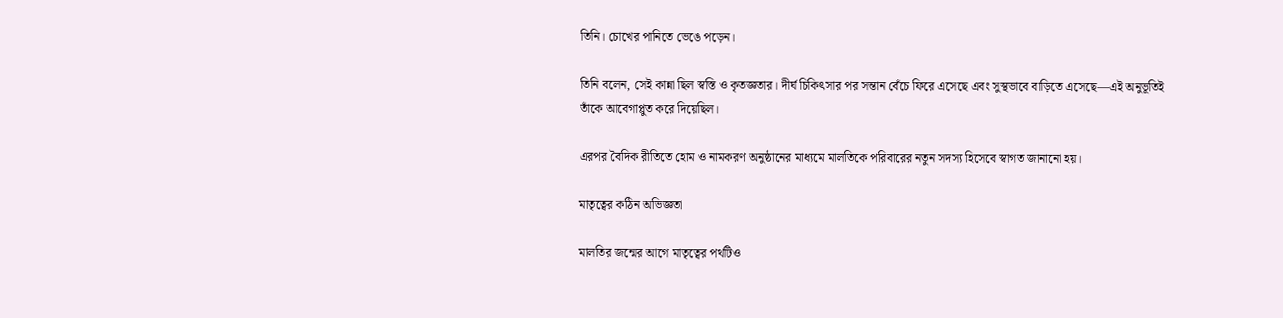তিনি। চোখের পানিতে ভেঙে পড়েন।

তিনি বলেন, সেই কান্না ছিল স্বস্তি ও কৃতজ্ঞতার। দীর্ঘ চিকিৎসার পর সন্তান বেঁচে ফিরে এসেছে এবং সুস্থভাবে বাড়িতে এসেছে—এই অনুভূতিই তাঁকে আবেগাপ্লুত করে দিয়েছিল।

এরপর বৈদিক রীতিতে হোম ও নামকরণ অনুষ্ঠানের মাধ্যমে মালতিকে পরিবারের নতুন সদস্য হিসেবে স্বাগত জানানো হয়।

মাতৃত্বের কঠিন অভিজ্ঞতা

মালতির জন্মের আগে মাতৃত্বের পথটিও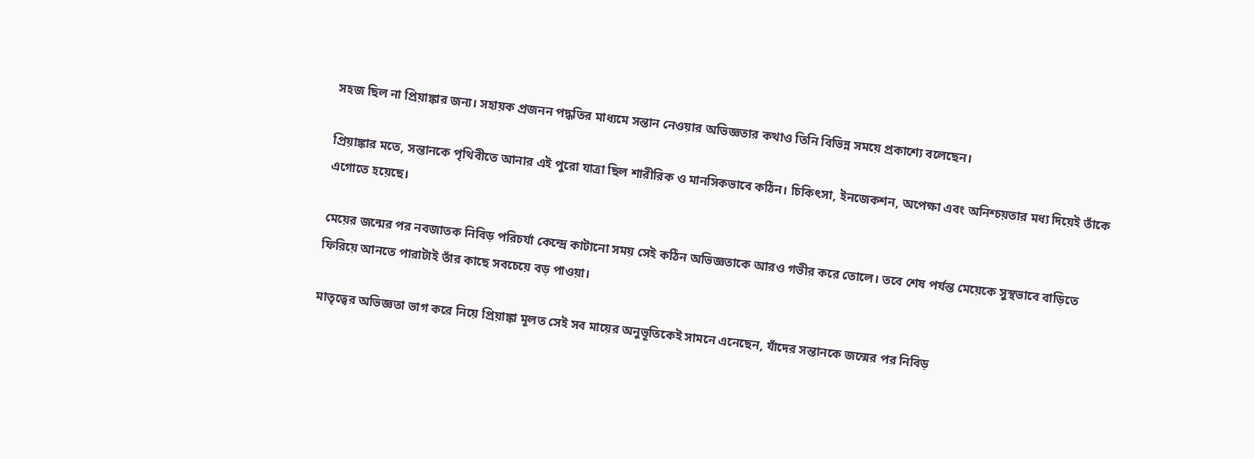সহজ ছিল না প্রিয়াঙ্কার জন্য। সহায়ক প্রজনন পদ্ধতির মাধ্যমে সন্তান নেওয়ার অভিজ্ঞতার কথাও তিনি বিভিন্ন সময়ে প্রকাশ্যে বলেছেন।

প্রিয়াঙ্কার মতে, সন্তানকে পৃথিবীতে আনার এই পুরো যাত্রা ছিল শারীরিক ও মানসিকভাবে কঠিন। চিকিৎসা, ইনজেকশন, অপেক্ষা এবং অনিশ্চয়তার মধ্য দিয়েই তাঁকে এগোতে হয়েছে।

মেয়ের জন্মের পর নবজাতক নিবিড় পরিচর্যা কেন্দ্রে কাটানো সময় সেই কঠিন অভিজ্ঞতাকে আরও গভীর করে তোলে। তবে শেষ পর্যন্ত মেয়েকে সুস্থভাবে বাড়িতে ফিরিয়ে আনতে পারাটাই তাঁর কাছে সবচেয়ে বড় পাওয়া।

মাতৃত্বের অভিজ্ঞতা ভাগ করে নিয়ে প্রিয়াঙ্কা মূলত সেই সব মায়ের অনুভূতিকেই সামনে এনেছেন, যাঁদের সন্তানকে জন্মের পর নিবিড়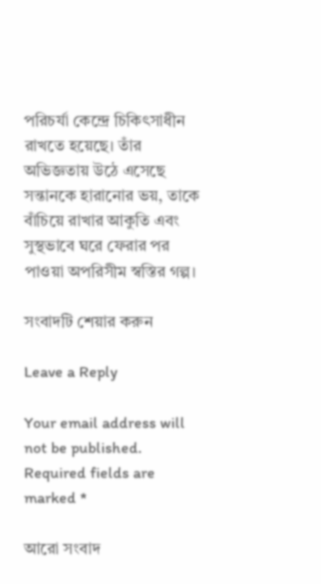পরিচর্যা কেন্দ্রে চিকিৎসাধীন রাখতে হয়েছে। তাঁর অভিজ্ঞতায় উঠে এসেছে সন্তানকে হারানোর ভয়, তাকে বাঁচিয়ে রাখার আকুতি এবং সুস্থভাবে ঘরে ফেরার পর পাওয়া অপরিসীম স্বস্তির গল্প।

সংবাদটি শেয়ার করুন

Leave a Reply

Your email address will not be published. Required fields are marked *

আরো সংবাদ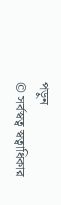পড়ুন
© সর্বস্বত্ব স্বত্বাধিকার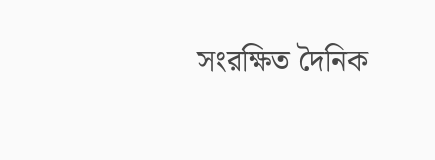সংরক্ষিত দৈনিক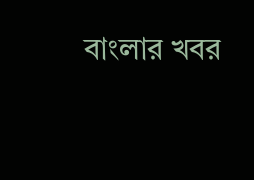বাংলার খবর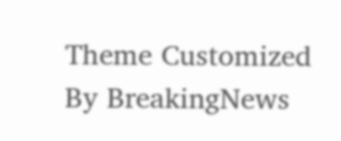Theme Customized By BreakingNews